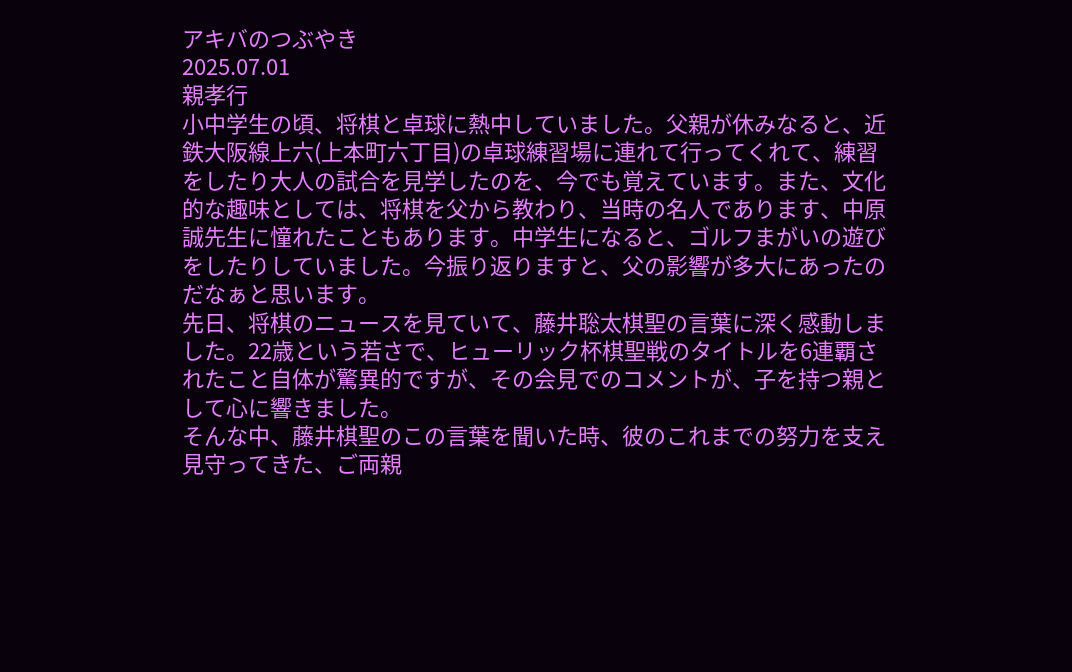アキバのつぶやき
2025.07.01
親孝行
小中学生の頃、将棋と卓球に熱中していました。父親が休みなると、近鉄大阪線上六(上本町六丁目)の卓球練習場に連れて行ってくれて、練習をしたり大人の試合を見学したのを、今でも覚えています。また、文化的な趣味としては、将棋を父から教わり、当時の名人であります、中原誠先生に憧れたこともあります。中学生になると、ゴルフまがいの遊びをしたりしていました。今振り返りますと、父の影響が多大にあったのだなぁと思います。
先日、将棋のニュースを見ていて、藤井聡太棋聖の言葉に深く感動しました。22歳という若さで、ヒューリック杯棋聖戦のタイトルを6連覇されたこと自体が驚異的ですが、その会見でのコメントが、子を持つ親として心に響きました。
そんな中、藤井棋聖のこの言葉を聞いた時、彼のこれまでの努力を支え見守ってきた、ご両親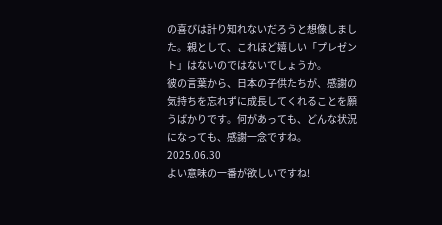の喜びは計り知れないだろうと想像しました。親として、これほど嬉しい「プレゼント」はないのではないでしょうか。
彼の言葉から、日本の子供たちが、感謝の気持ちを忘れずに成長してくれることを願うばかりです。何があっても、どんな状況になっても、感謝一念ですね。
2025.06.30
よい意味の一番が欲しいですね!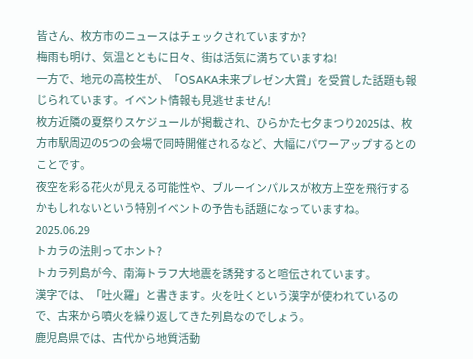皆さん、枚方市のニュースはチェックされていますか?
梅雨も明け、気温とともに日々、街は活気に満ちていますね!
一方で、地元の高校生が、「OSAKA未来プレゼン大賞」を受賞した話題も報じられています。イベント情報も見逃せません!
枚方近隣の夏祭りスケジュールが掲載され、ひらかた七夕まつり2025は、枚方市駅周辺の5つの会場で同時開催されるなど、大幅にパワーアップするとのことです。
夜空を彩る花火が見える可能性や、ブルーインパルスが枚方上空を飛行するかもしれないという特別イベントの予告も話題になっていますね。
2025.06.29
トカラの法則ってホント?
トカラ列島が今、南海トラフ大地震を誘発すると喧伝されています。
漢字では、「吐火羅」と書きます。火を吐くという漢字が使われているので、古来から噴火を繰り返してきた列島なのでしょう。
鹿児島県では、古代から地質活動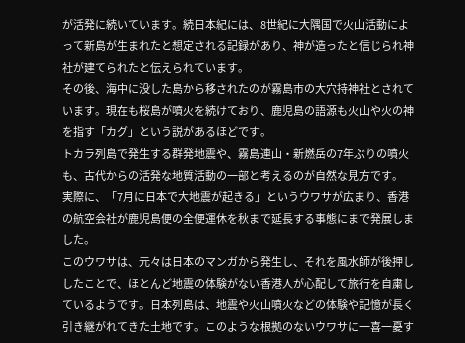が活発に続いています。続日本紀には、8世紀に大隅国で火山活動によって新島が生まれたと想定される記録があり、神が造ったと信じられ神社が建てられたと伝えられています。
その後、海中に没した島から移されたのが霧島市の大穴持神社とされています。現在も桜島が噴火を続けており、鹿児島の語源も火山や火の神を指す「カグ」という説があるほどです。
トカラ列島で発生する群発地震や、霧島連山・新燃岳の7年ぶりの噴火も、古代からの活発な地質活動の一部と考えるのが自然な見方です。
実際に、「7月に日本で大地震が起きる」というウワサが広まり、香港の航空会社が鹿児島便の全便運休を秋まで延長する事態にまで発展しました。
このウワサは、元々は日本のマンガから発生し、それを風水師が後押ししたことで、ほとんど地震の体験がない香港人が心配して旅行を自粛しているようです。日本列島は、地震や火山噴火などの体験や記憶が長く引き継がれてきた土地です。このような根拠のないウワサに一喜一憂す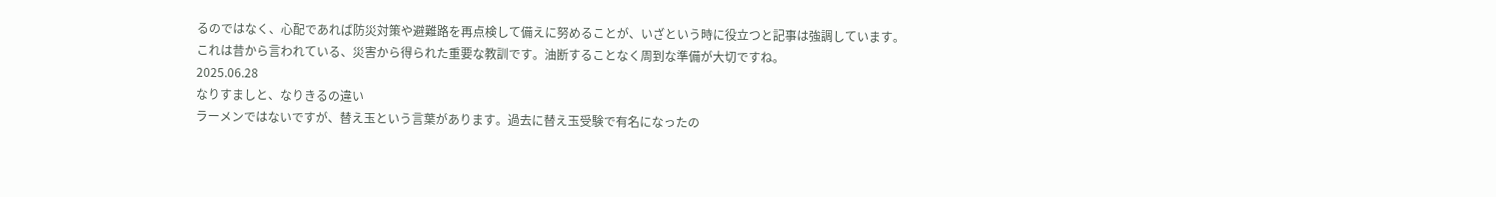るのではなく、心配であれば防災対策や避難路を再点検して備えに努めることが、いざという時に役立つと記事は強調しています。
これは昔から言われている、災害から得られた重要な教訓です。油断することなく周到な準備が大切ですね。
2025.06.28
なりすましと、なりきるの違い
ラーメンではないですが、替え玉という言葉があります。過去に替え玉受験で有名になったの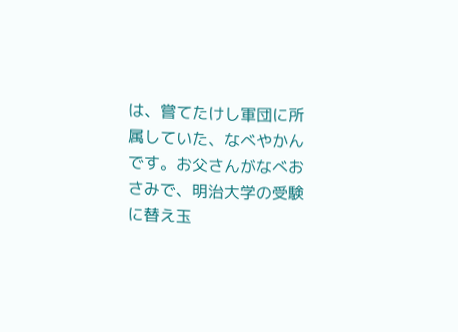は、嘗てたけし軍団に所属していた、なべやかんです。お父さんがなべおさみで、明治大学の受験に替え玉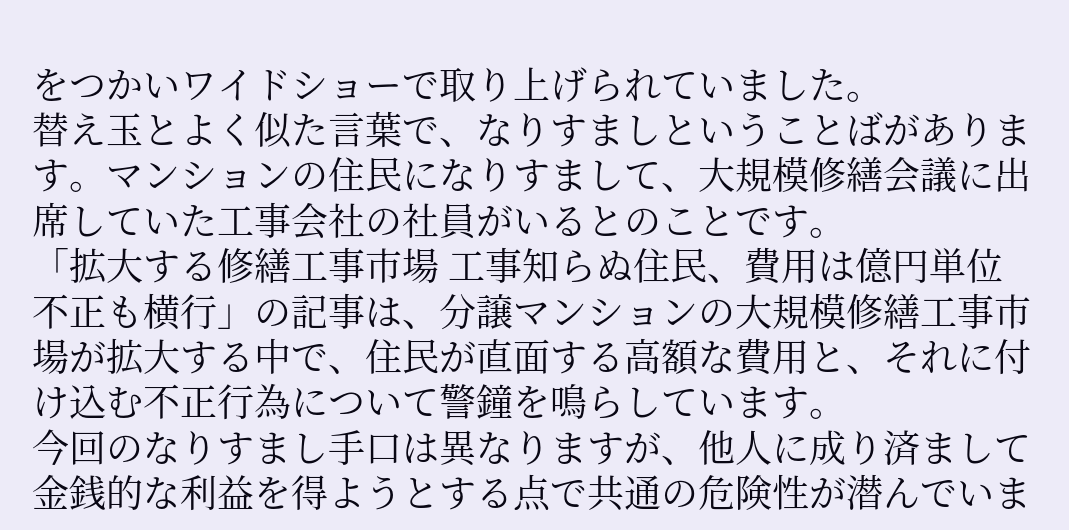をつかいワイドショーで取り上げられていました。
替え玉とよく似た言葉で、なりすましということばがあります。マンションの住民になりすまして、大規模修繕会議に出席していた工事会社の社員がいるとのことです。
「拡大する修繕工事市場 工事知らぬ住民、費用は億円単位 不正も横行」の記事は、分譲マンションの大規模修繕工事市場が拡大する中で、住民が直面する高額な費用と、それに付け込む不正行為について警鐘を鳴らしています。
今回のなりすまし手口は異なりますが、他人に成り済まして金銭的な利益を得ようとする点で共通の危険性が潜んでいま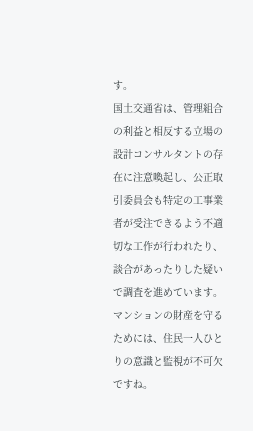す。
国土交通省は、管理組合の利益と相反する立場の設計コンサルタントの存在に注意喚起し、公正取引委員会も特定の工事業者が受注できるよう不適切な工作が行われたり、談合があったりした疑いで調査を進めています。マンションの財産を守るためには、住民一人ひとりの意識と監視が不可欠ですね。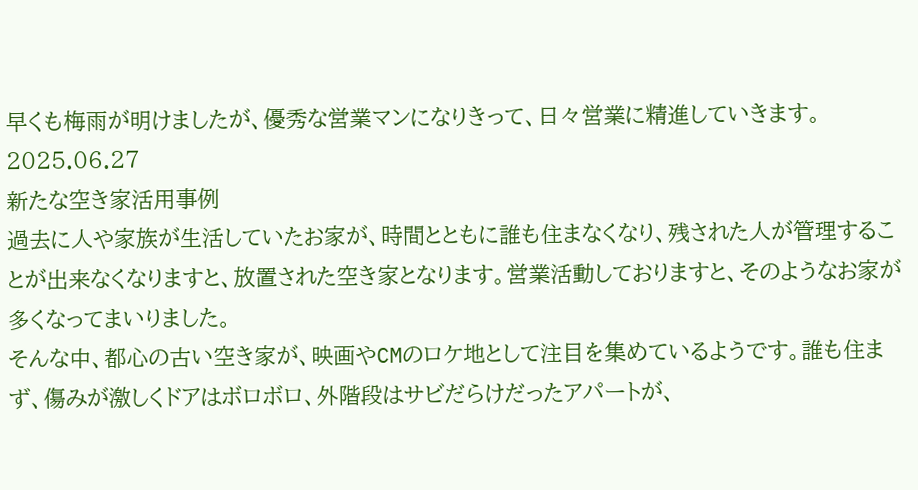早くも梅雨が明けましたが、優秀な営業マンになりきって、日々営業に精進していきます。
2025.06.27
新たな空き家活用事例
過去に人や家族が生活していたお家が、時間とともに誰も住まなくなり、残された人が管理することが出来なくなりますと、放置された空き家となります。営業活動しておりますと、そのようなお家が多くなってまいりました。
そんな中、都心の古い空き家が、映画やCMのロケ地として注目を集めているようです。誰も住まず、傷みが激しくドアはボロボロ、外階段はサビだらけだったアパートが、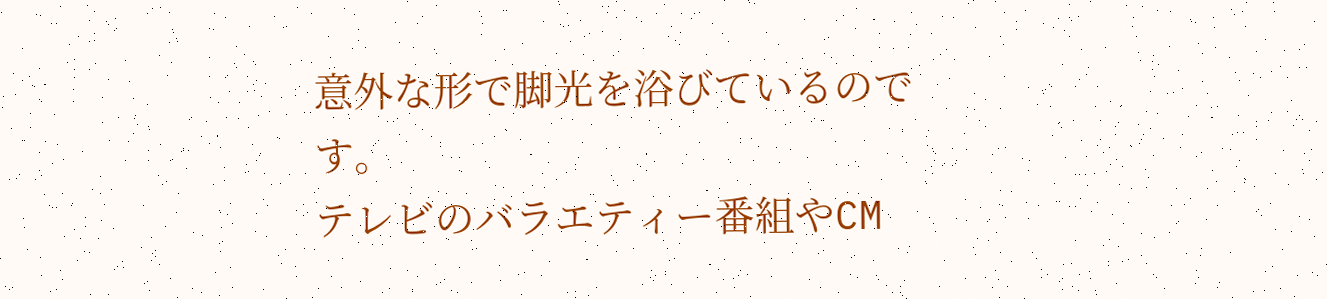意外な形で脚光を浴びているのです。
テレビのバラエティー番組やCM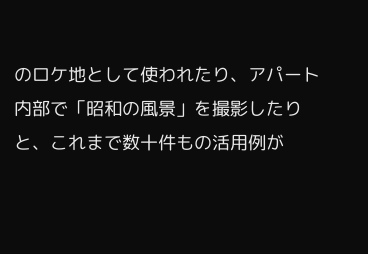のロケ地として使われたり、アパート内部で「昭和の風景」を撮影したりと、これまで数十件もの活用例が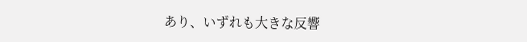あり、いずれも大きな反響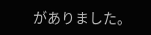がありました。